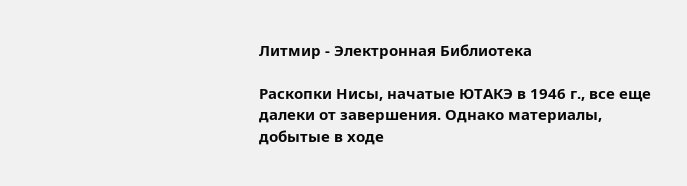Литмир - Электронная Библиотека

Раскопки Нисы, начатые ЮТАКЭ в 1946 г., все еще далеки от завершения. Однако материалы, добытые в ходе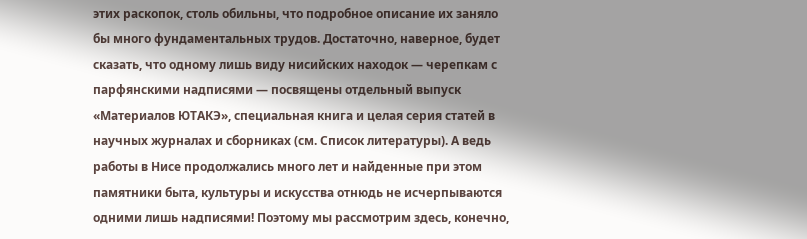этих раскопок, столь обильны, что подробное описание их заняло бы много фундаментальных трудов. Достаточно, наверное, будет сказать, что одному лишь виду нисийских находок — черепкам с парфянскими надписями — посвящены отдельный выпуск «Материалов ЮТАКЭ», специальная книга и целая серия статей в научных журналах и сборниках (см. Список литературы). А ведь работы в Нисе продолжались много лет и найденные при этом памятники быта, культуры и искусства отнюдь не исчерпываются одними лишь надписями! Поэтому мы рассмотрим здесь, конечно,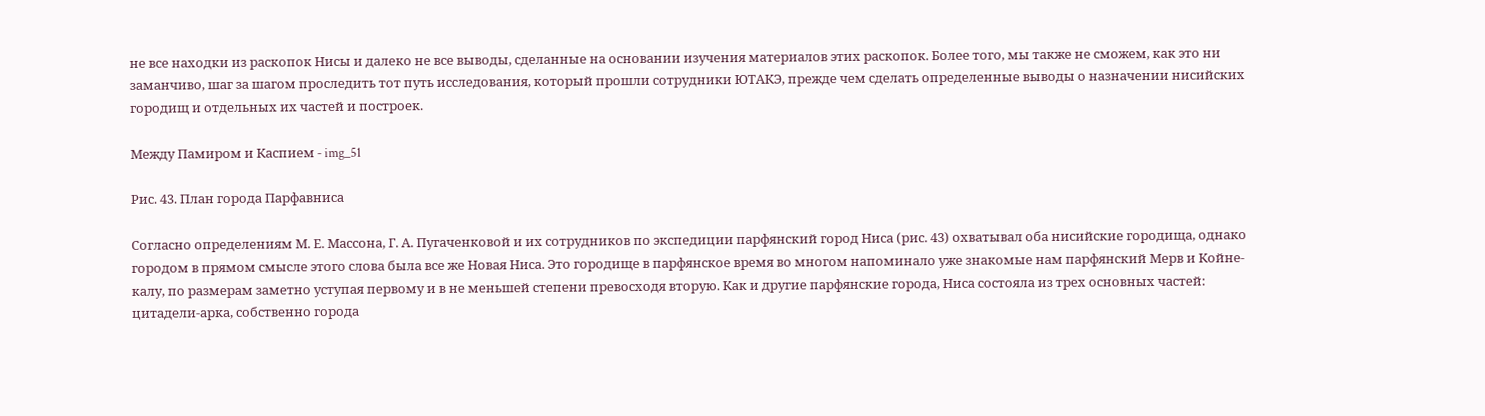не все находки из раскопок Нисы и далеко не все выводы, сделанные на основании изучения материалов этих раскопок. Более того, мы также не сможем, как это ни заманчиво, шаг за шагом проследить тот путь исследования, который прошли сотрудники ЮТАКЭ, прежде чем сделать определенные выводы о назначении нисийских городищ и отдельных их частей и построек.

Между Памиром и Каспием - img_51

Рис. 43. План города Парфавниса

Согласно определениям М. Е. Массона, Г. А. Пугаченковой и их сотрудников по экспедиции парфянский город Ниса (рис. 43) охватывал оба нисийские городища, однако городом в прямом смысле этого слова была все же Новая Ниса. Это городище в парфянское время во многом напоминало уже знакомые нам парфянский Мерв и Койне-калу, по размерам заметно уступая первому и в не меньшей степени превосходя вторую. Как и другие парфянские города, Ниса состояла из трех основных частей: цитадели-арка, собственно города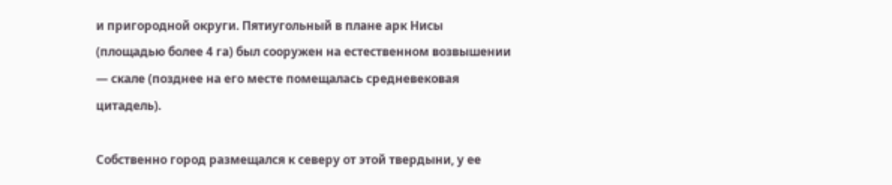и пригородной округи. Пятиугольный в плане арк Нисы (площадью более 4 га) был сооружен на естественном возвышении — скале (позднее на его месте помещалась средневековая цитадель).

Собственно город размещался к северу от этой твердыни, у ее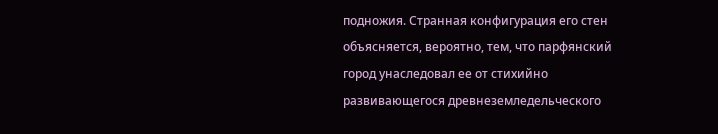подножия. Странная конфигурация его стен объясняется, вероятно, тем, что парфянский город унаследовал ее от стихийно развивающегося древнеземледельческого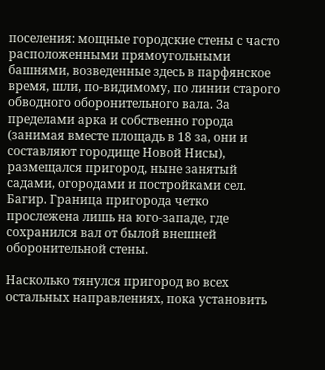поселения: мощные городские стены с часто расположенными прямоугольными башнями, возведенные здесь в парфянское время, шли, по-видимому, по линии старого обводного оборонительного вала. За пределами арка и собственно города (занимая вместе площадь в 18 за, они и составляют городище Новой Нисы), размещался пригород, ныне занятый садами, огородами и постройками сел. Багир. Граница пригорода четко прослежена лишь на юго-западе, где сохранился вал от былой внешней оборонительной стены.

Насколько тянулся пригород во всех остальных направлениях, пока установить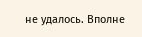не удалось. Вполне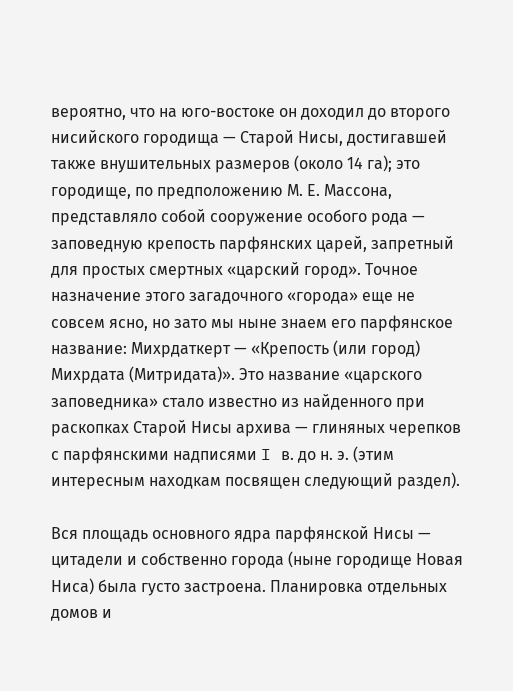вероятно, что на юго-востоке он доходил до второго нисийского городища — Старой Нисы, достигавшей также внушительных размеров (около 14 га); это городище, по предположению М. Е. Массона, представляло собой сооружение особого рода — заповедную крепость парфянских царей, запретный для простых смертных «царский город». Точное назначение этого загадочного «города» еще не совсем ясно, но зато мы ныне знаем его парфянское название: Михрдаткерт — «Крепость (или город) Михрдата (Митридата)». Это название «царского заповедника» стало известно из найденного при раскопках Старой Нисы архива — глиняных черепков с парфянскими надписями I в. до н. э. (этим интересным находкам посвящен следующий раздел).

Вся площадь основного ядра парфянской Нисы — цитадели и собственно города (ныне городище Новая Ниса) была густо застроена. Планировка отдельных домов и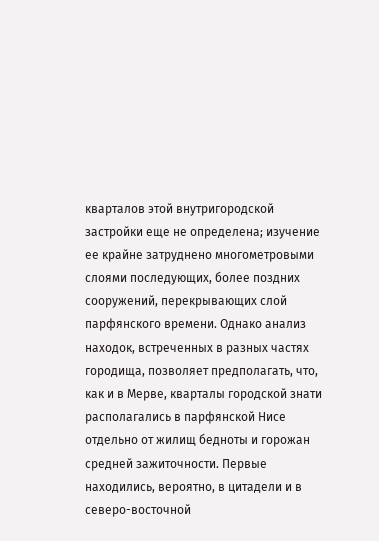кварталов этой внутригородской застройки еще не определена; изучение ее крайне затруднено многометровыми слоями последующих, более поздних сооружений, перекрывающих слой парфянского времени. Однако анализ находок, встреченных в разных частях городища, позволяет предполагать, что, как и в Мерве, кварталы городской знати располагались в парфянской Нисе отдельно от жилищ бедноты и горожан средней зажиточности. Первые находились, вероятно, в цитадели и в северо-восточной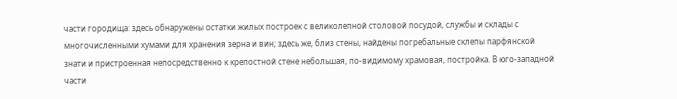части городища: здесь обнаружены остатки жилых построек с великолепной столовой посудой, службы и склады с многочисленными хумами для хранения зерна и вин; здесь же, близ стены, найдены погребальные склепы парфянской знати и пристроенная непосредственно к крепостной стене небольшая, по-видимому храмовая, постройка. В юго-западной части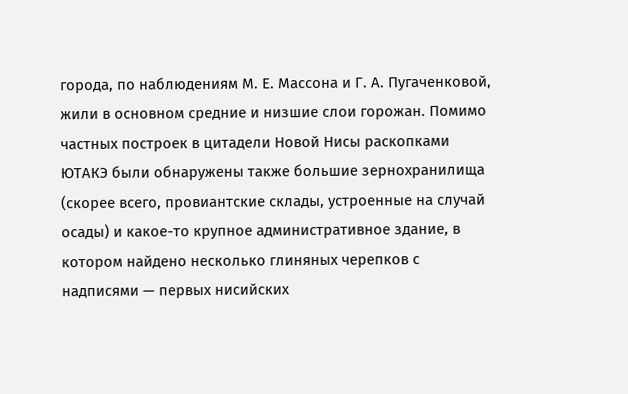города, по наблюдениям М. Е. Массона и Г. А. Пугаченковой, жили в основном средние и низшие слои горожан. Помимо частных построек в цитадели Новой Нисы раскопками ЮТАКЭ были обнаружены также большие зернохранилища (скорее всего, провиантские склады, устроенные на случай осады) и какое-то крупное административное здание, в котором найдено несколько глиняных черепков с надписями — первых нисийских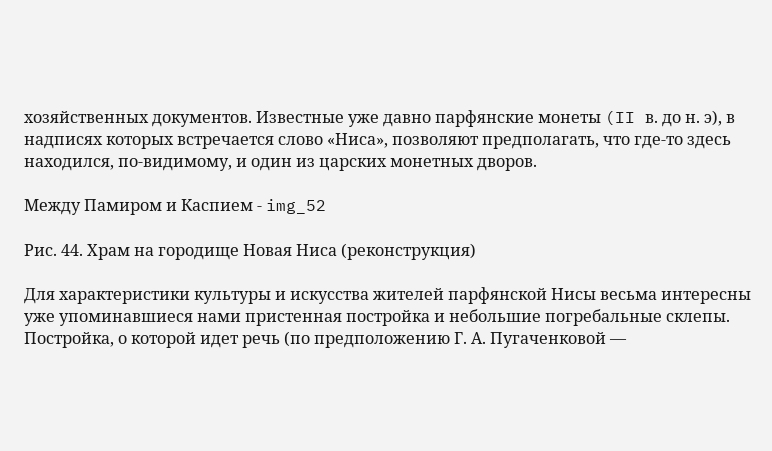хозяйственных документов. Известные уже давно парфянские монеты (II в. до н. э), в надписях которых встречается слово «Ниса», позволяют предполагать, что где-то здесь находился, по-видимому, и один из царских монетных дворов.

Между Памиром и Каспием - img_52

Рис. 44. Храм на городище Новая Ниса (реконструкция)

Для характеристики культуры и искусства жителей парфянской Нисы весьма интересны уже упоминавшиеся нами пристенная постройка и небольшие погребальные склепы. Постройка, о которой идет речь (по предположению Г. А. Пугаченковой —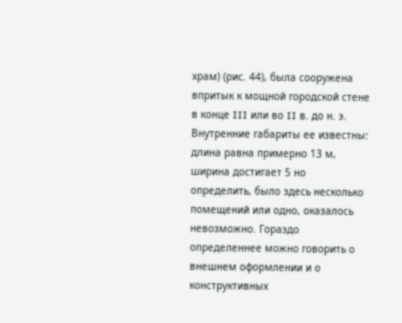храм) (рис. 44), была сооружена впритык к мощной городской стене в конце III или во II в. до н. э. Внутренние габариты ее известны: длина равна примерно 13 м, ширина достигает 5 но определить, было здесь несколько помещений или одно, оказалось невозможно. Гораздо определеннее можно говорить о внешнем оформлении и о конструктивных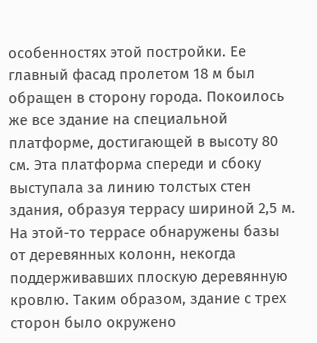особенностях этой постройки. Ее главный фасад пролетом 18 м был обращен в сторону города. Покоилось же все здание на специальной платформе, достигающей в высоту 80 см. Эта платформа спереди и сбоку выступала за линию толстых стен здания, образуя террасу шириной 2,5 м. На этой-то террасе обнаружены базы от деревянных колонн, некогда поддерживавших плоскую деревянную кровлю. Таким образом, здание с трех сторон было окружено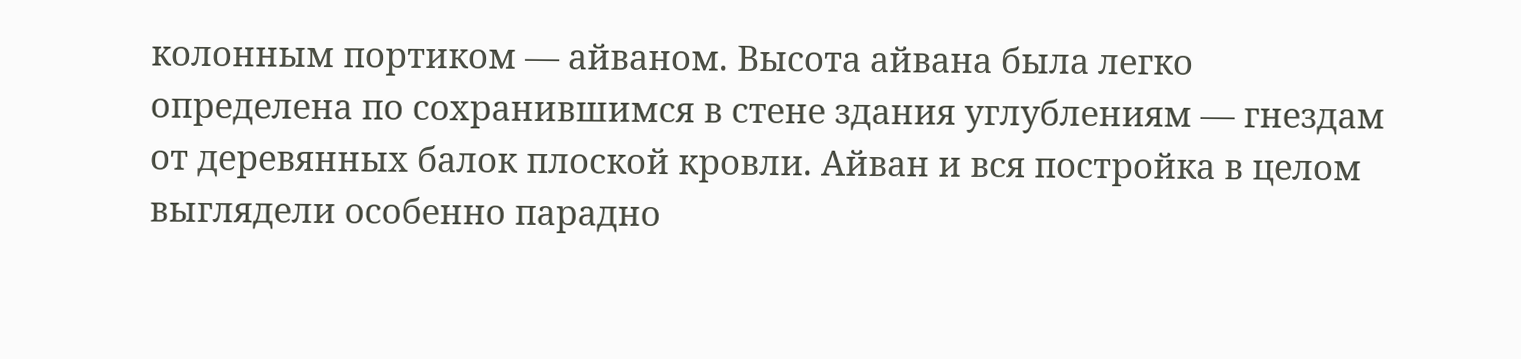колонным портиком — айваном. Высота айвана была легко определена по сохранившимся в стене здания углублениям — гнездам от деревянных балок плоской кровли. Айван и вся постройка в целом выглядели особенно парадно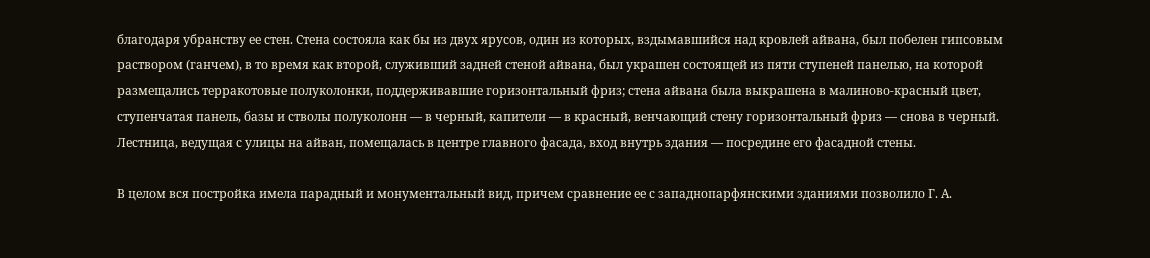благодаря убранству ее стен. Стена состояла как бы из двух ярусов, один из которых, вздымавшийся над кровлей айвана, был побелен гипсовым раствором (ганчем), в то время как второй, служивший задней стеной айвана, был украшен состоящей из пяти ступеней панелью, на которой размещались терракотовые полуколонки, поддерживавшие горизонтальный фриз; стена айвана была выкрашена в малиново-красный цвет, ступенчатая панель, базы и стволы полуколонн — в черный, капители — в красный, венчающий стену горизонтальный фриз — снова в черный. Лестница, ведущая с улицы на айван, помещалась в центре главного фасада, вход внутрь здания — посредине его фасадной стены.

В целом вся постройка имела парадный и монументальный вид, причем сравнение ее с западнопарфянскими зданиями позволило Г. А.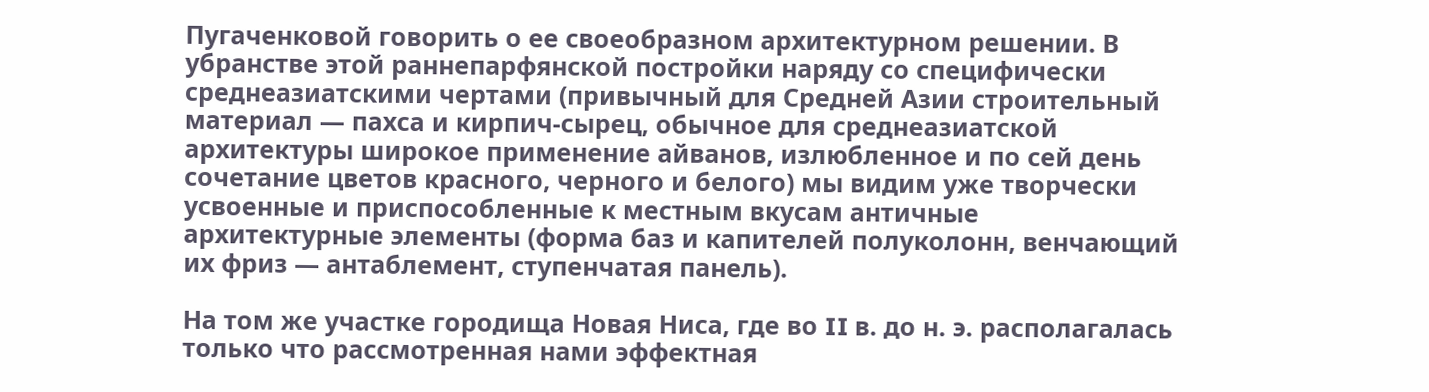Пугаченковой говорить о ее своеобразном архитектурном решении. В убранстве этой раннепарфянской постройки наряду со специфически среднеазиатскими чертами (привычный для Средней Азии строительный материал — пахса и кирпич-сырец, обычное для среднеазиатской архитектуры широкое применение айванов, излюбленное и по сей день сочетание цветов красного, черного и белого) мы видим уже творчески усвоенные и приспособленные к местным вкусам античные архитектурные элементы (форма баз и капителей полуколонн, венчающий их фриз — антаблемент, ступенчатая панель).

На том же участке городища Новая Ниса, где во II в. до н. э. располагалась только что рассмотренная нами эффектная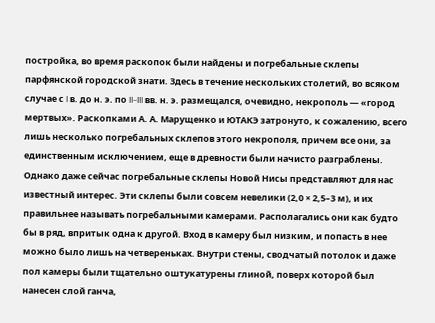постройка, во время раскопок были найдены и погребальные склепы парфянской городской знати. Здесь в течение нескольких столетий, во всяком случае с I в. до н. э. по II–III вв. н. э. размещался, очевидно, некрополь — «город мертвых». Раскопками А. А. Марущенко и ЮТАКЭ затронуто, к сожалению, всего лишь несколько погребальных склепов этого некрополя, причем все они, за единственным исключением, еще в древности были начисто разграблены. Однако даже сейчас погребальные склепы Новой Нисы представляют для нас известный интерес. Эти склепы были совсем невелики (2,0 × 2,5–3 м), и их правильнее называть погребальными камерами. Располагались они как будто бы в ряд, впритык одна к другой. Вход в камеру был низким, и попасть в нее можно было лишь на четвереньках. Внутри стены, сводчатый потолок и даже пол камеры были тщательно оштукатурены глиной, поверх которой был нанесен слой ганча,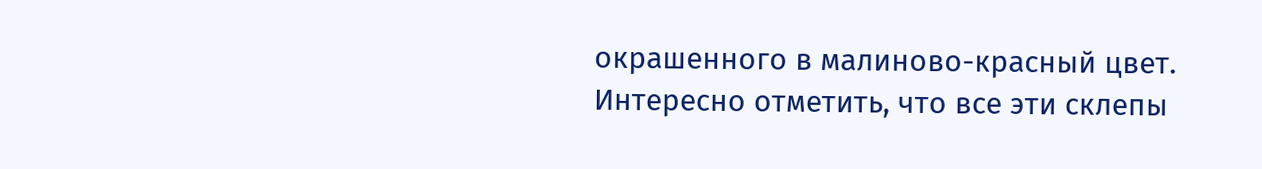окрашенного в малиново-красный цвет. Интересно отметить, что все эти склепы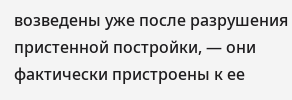возведены уже после разрушения пристенной постройки, — они фактически пристроены к ее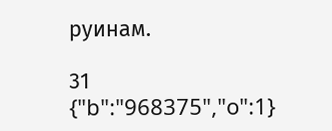руинам.

31
{"b":"968375","o":1}